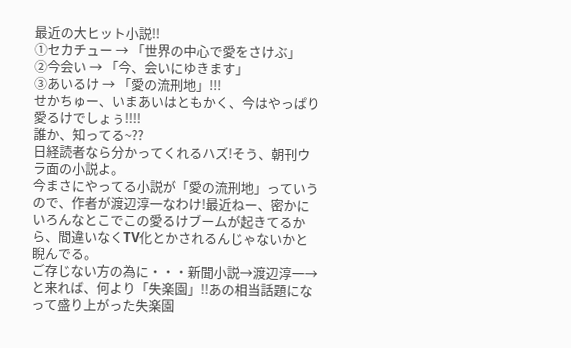最近の大ヒット小説!!
①セカチュー → 「世界の中心で愛をさけぶ」
②今会い → 「今、会いにゆきます」
③あいるけ → 「愛の流刑地」!!!
せかちゅー、いまあいはともかく、今はやっぱり愛るけでしょぅ!!!!
誰か、知ってる~??
日経読者なら分かってくれるハズ!そう、朝刊ウラ面の小説よ。
今まさにやってる小説が「愛の流刑地」っていうので、作者が渡辺淳一なわけ!最近ねー、密かにいろんなとこでこの愛るけブームが起きてるから、間違いなくTV化とかされるんじゃないかと睨んでる。
ご存じない方の為に・・・新聞小説→渡辺淳一→と来れば、何より「失楽園」!!あの相当話題になって盛り上がった失楽園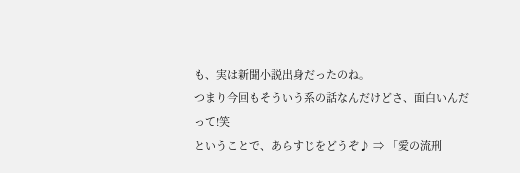も、実は新聞小説出身だったのね。
つまり今回もそういう系の話なんだけどさ、面白いんだって!笑
ということで、あらすじをどうぞ♪ ⇒ 「愛の流刑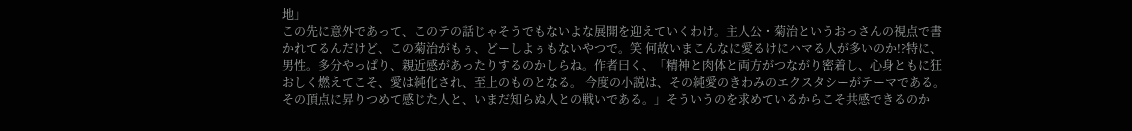地」
この先に意外であって、このテの話じゃそうでもないよな展開を迎えていくわけ。主人公・菊治というおっさんの視点で書かれてるんだけど、この菊治がもぅ、どーしよぅもないやつで。笑 何故いまこんなに愛るけにハマる人が多いのか!?特に、男性。多分やっぱり、親近感があったりするのかしらね。作者曰く、「精神と肉体と両方がつながり密着し、心身ともに狂おしく燃えてこそ、愛は純化され、至上のものとなる。 今度の小説は、その純愛のきわみのエクスタシーがテーマである。その頂点に昇りつめて感じた人と、いまだ知らぬ人との戦いである。」そういうのを求めているからこそ共感できるのか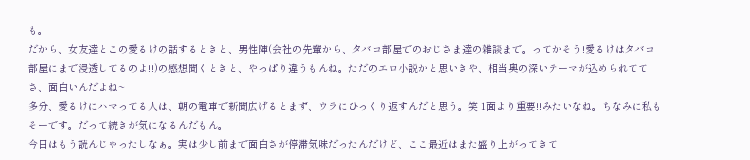も。
だから、女友達とこの愛るけの話するときと、男性陣(会社の先輩から、タバコ部屋でのおじさま達の雑談まで。ってかそう!愛るけはタバコ部屋にまで浸透してるのよ!!)の感想聞くときと、やっぱり違うもんね。ただのエロ小説かと思いきや、相当奥の深いテーマが込められててさ、面白いんだよね~
多分、愛るけにハマってる人は、朝の電車で新聞広げるとまず、ウラにひっくり返すんだと思う。笑 1面より重要!!みたいなね。ちなみに私もそーです。だって続きが気になるんだもん。
今日はもう読んじゃったしなぁ。実は少し前まで面白さが停滞気味だったんだけど、ここ最近はまた盛り上がってきて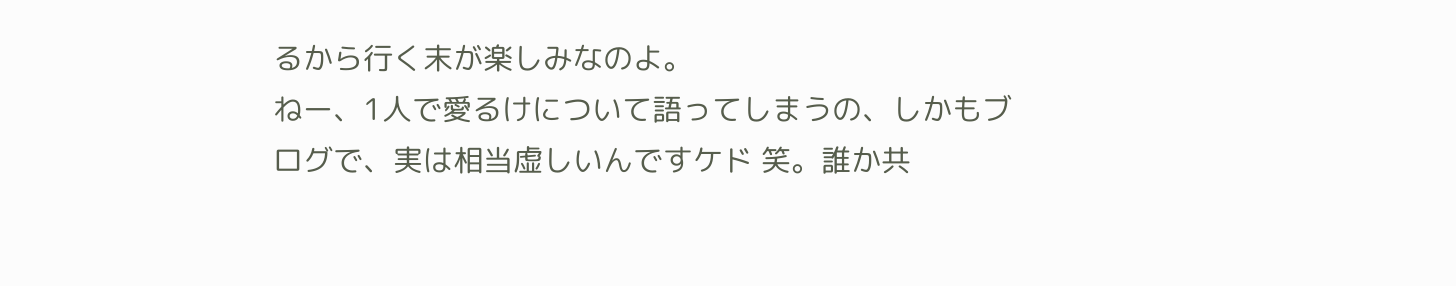るから行く末が楽しみなのよ。
ねー、1人で愛るけについて語ってしまうの、しかもブログで、実は相当虚しいんですケド 笑。誰か共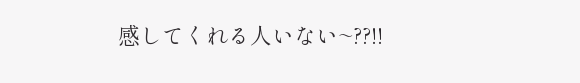感してくれる人いない~??!!